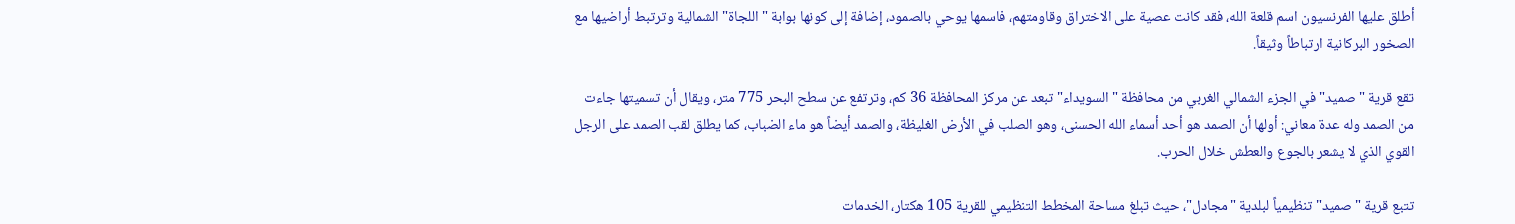أطلق عليها الفرنسيون اسم قلعة الله، فقد كانت عصية على الاختراق وقاومتهم، فاسمها يوحي بالصمود، إضافة إلى كونها بوابة "اللجاة" الشمالية وترتبط أراضيها مع الصخور البركانية ارتباطاً وثيقاً.

تقع قرية "صميد" في الجزء الشمالي الغربي من محافظة "السويداء" تبعد عن مركز المحافظة 36 كم، وترتفع عن سطح البحر 775 متر، ويقال أن تسميتها جاءت من الصمد وله عدة معاني: أولها أن الصمد هو أحد أسماء الله الحسنى، وهو الصلب في الأرض الغليظة، والصمد أيضاً هو ماء الضباب، كما يطلق لقب الصمد على الرجل القوي الذي لا يشعر بالجوع والعطش خلال الحرب.

تتبع قرية "صميد" تنظيمياً لبلدية "مجادل"، حيث تبلغ مساحة المخطط التنظيمي للقرية 105 هكتار، الخدمات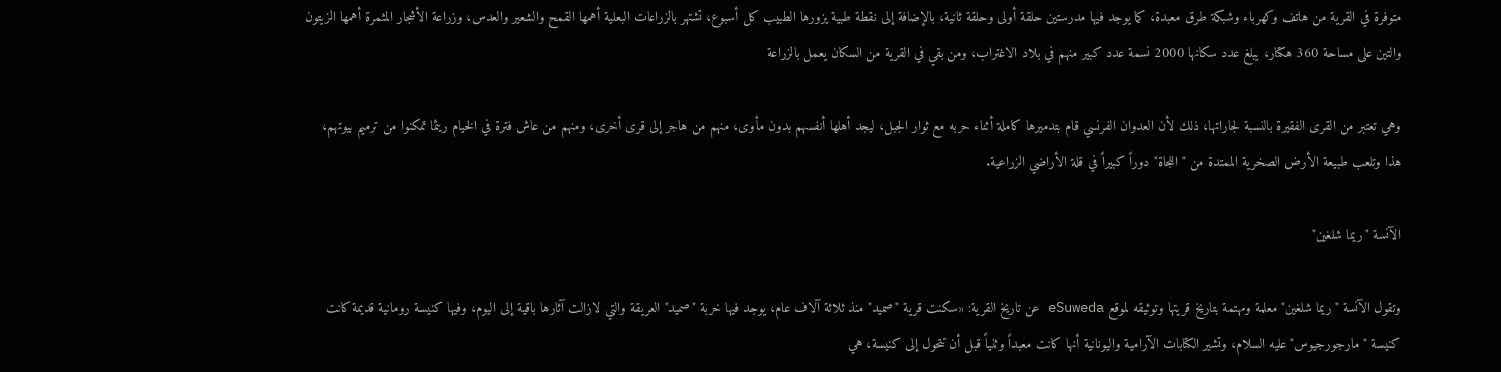متوفرة في القرية من هاتف وكهرباء وشبكة طرق معبدة، كما يوجد فيها مدرستين حلقة أولى وحلقة ثانية، بالإضافة إلى نقطة طبية يزورها الطبيب كل أسبوع، تشتهر بالزراعات البعلية أهمها القمح والشعير والعدس، وزراعة الأشجار المثمرة أهمها الزيتون والتين على مساحة 360 هكتار، يبلغ عدد سكانها 2000 نسمة عدد كبير منهم في بلاد الاغتراب، ومن بقي في القرية من السكان يعمل بالزراعة

وهي تعتبر من القرى الفقيرة بالنسبة لجاراتها، ذلك لأن العدوان الفرنسي قام بتدميرها كاملة أثناء حربه مع ثوار الجبل، ليجد أهلها أنفسهم بدون مأوى، منهم من هاجر إلى قرى أخرى، ومنهم من عاش فترة في الخيام ريثما تمكنوا من ترميم بيوتهم، هذا وتلعب طبيعة الأرض الصخرية الممتدة من "اللجاة" دوراً كبيراً في قلة الأراضي الزراعية.

الآنسة "ريما شلغين"

وتقول الآنسة "ريما شلغين" معلمة ومهتمة بتاريخ قريتها وتوثيقه لموقع eSuweda عن تاريخ القرية: «سكنت قرية "صميد" منذ ثلاثة آلاف عام، يوجد فيها خربة "صميد" العريقة والتي لازالت آثارها باقية إلى اليوم، وفيها كنيسة رومانية قديمة كانت كنيسة "مارجورجيوس" عليه السلام، وتشير الكتابات الآرامية واليونانية أنها كانت معبداً وثنياً قبل أن تتحول إلى كنيسة، هي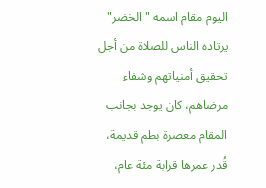اليوم مقام اسمه "الخضر" يرتاده الناس للصلاة من أجل تحقيق أمنياتهم وشفاء مرضاهم، كان يوجد بجانب المقام معصرة بطم قديمة، قُدر عمرها قرابة مئة عام،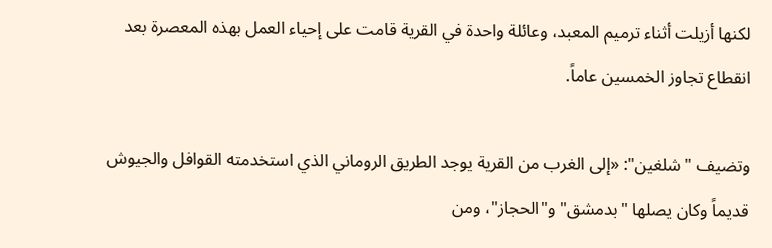لكنها أزيلت أثناء ترميم المعبد، وعائلة واحدة في القرية قامت على إحياء العمل بهذه المعصرة بعد انقطاع تجاوز الخمسين عاماً.

وتضيف "شلغين": «إلى الغرب من القرية يوجد الطريق الروماني الذي استخدمته القوافل والجيوش قديماً وكان يصلها "بدمشق" و"الحجاز"، ومن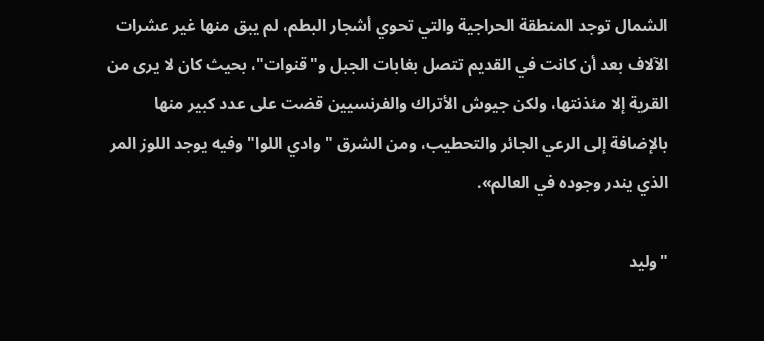الشمال توجد المنطقة الحراجية والتي تحوي أشجار البطم، لم يبق منها غير عشرات الآلاف بعد أن كانت في القديم تتصل بغابات الجبل و"قنوات"، بحيث كان لا يرى من القرية إلا مئذنتها، ولكن جيوش الأتراك والفرنسيين قضت على عدد كبير منها بالإضافة إلى الرعي الجائر والتحطيب، ومن الشرق "وادي اللوا" وفيه يوجد اللوز المر الذي يندر وجوده في العالم».

"وليد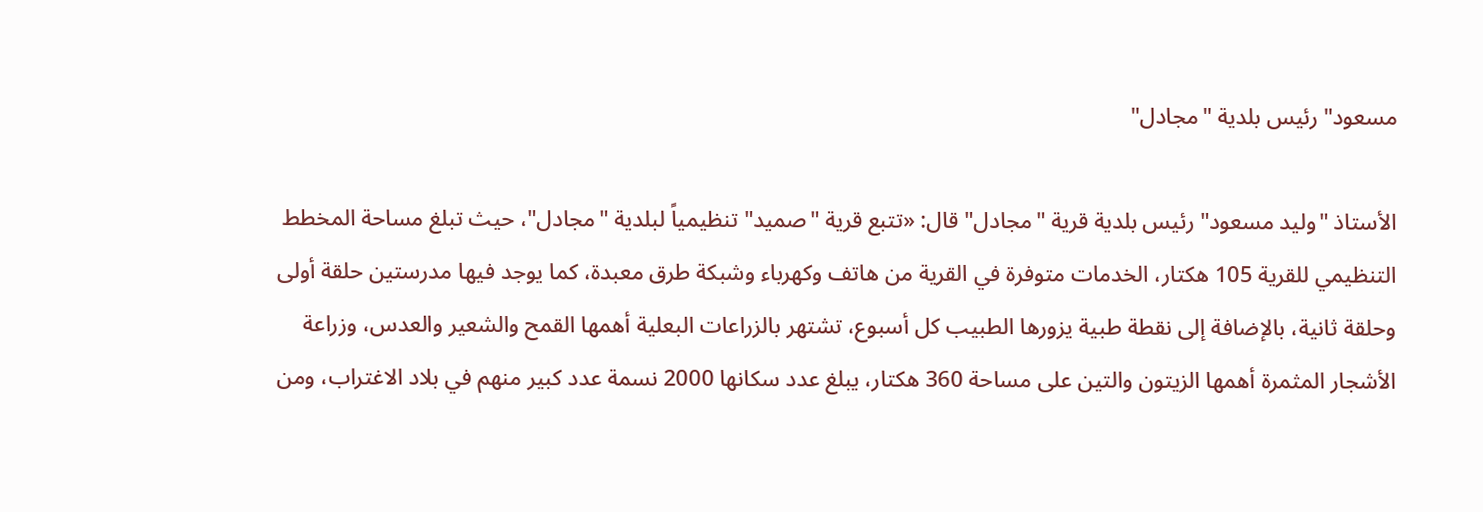مسعود" رئيس بلدية "مجادل"

الأستاذ "وليد مسعود" رئيس بلدية قرية "مجادل" قال: «تتبع قرية "صميد" تنظيمياً لبلدية "مجادل"، حيث تبلغ مساحة المخطط التنظيمي للقرية 105 هكتار، الخدمات متوفرة في القرية من هاتف وكهرباء وشبكة طرق معبدة، كما يوجد فيها مدرستين حلقة أولى وحلقة ثانية، بالإضافة إلى نقطة طبية يزورها الطبيب كل أسبوع، تشتهر بالزراعات البعلية أهمها القمح والشعير والعدس، وزراعة الأشجار المثمرة أهمها الزيتون والتين على مساحة 360 هكتار، يبلغ عدد سكانها 2000 نسمة عدد كبير منهم في بلاد الاغتراب، ومن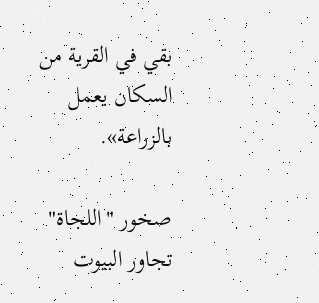بقي في القرية من السكان يعمل بالزراعة».

صخور "اللجاة" تجاور البيوت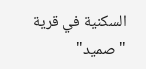السكنية في قرية "صميد"